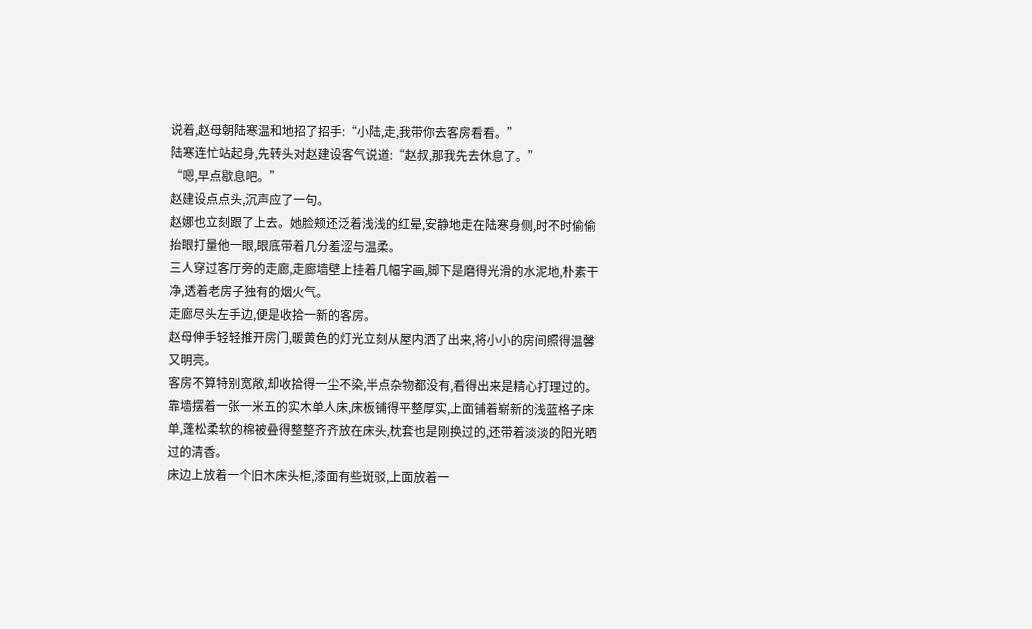说着,赵母朝陆寒温和地招了招手:“小陆,走,我带你去客房看看。”
陆寒连忙站起身,先转头对赵建设客气说道:“赵叔,那我先去休息了。”
“嗯,早点歇息吧。”
赵建设点点头,沉声应了一句。
赵娜也立刻跟了上去。她脸颊还泛着浅浅的红晕,安静地走在陆寒身侧,时不时偷偷抬眼打量他一眼,眼底带着几分羞涩与温柔。
三人穿过客厅旁的走廊,走廊墙壁上挂着几幅字画,脚下是磨得光滑的水泥地,朴素干净,透着老房子独有的烟火气。
走廊尽头左手边,便是收拾一新的客房。
赵母伸手轻轻推开房门,暖黄色的灯光立刻从屋内洒了出来,将小小的房间照得温馨又明亮。
客房不算特别宽敞,却收拾得一尘不染,半点杂物都没有,看得出来是精心打理过的。
靠墙摆着一张一米五的实木单人床,床板铺得平整厚实,上面铺着崭新的浅蓝格子床单,蓬松柔软的棉被叠得整整齐齐放在床头,枕套也是刚换过的,还带着淡淡的阳光晒过的清香。
床边上放着一个旧木床头柜,漆面有些斑驳,上面放着一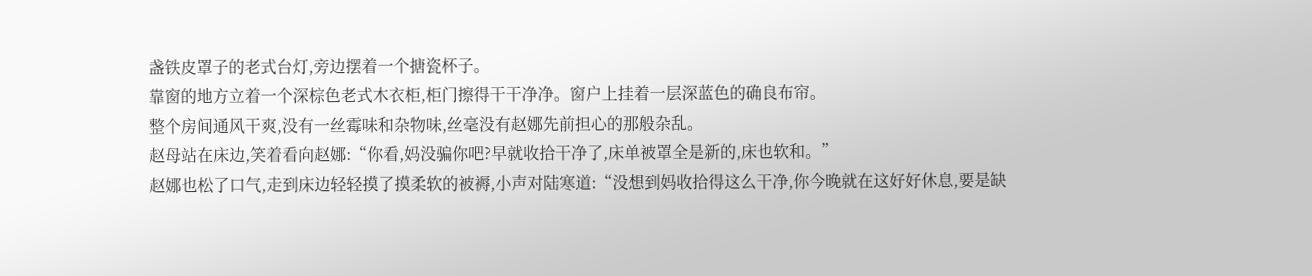盏铁皮罩子的老式台灯,旁边摆着一个搪瓷杯子。
靠窗的地方立着一个深棕色老式木衣柜,柜门擦得干干净净。窗户上挂着一层深蓝色的确良布帘。
整个房间通风干爽,没有一丝霉味和杂物味,丝毫没有赵娜先前担心的那般杂乱。
赵母站在床边,笑着看向赵娜:“你看,妈没骗你吧?早就收拾干净了,床单被罩全是新的,床也软和。”
赵娜也松了口气,走到床边轻轻摸了摸柔软的被褥,小声对陆寒道:“没想到妈收拾得这么干净,你今晚就在这好好休息,要是缺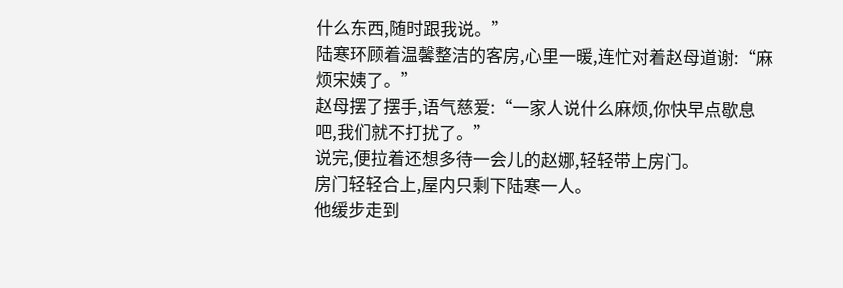什么东西,随时跟我说。”
陆寒环顾着温馨整洁的客房,心里一暖,连忙对着赵母道谢:“麻烦宋姨了。”
赵母摆了摆手,语气慈爱:“一家人说什么麻烦,你快早点歇息吧,我们就不打扰了。”
说完,便拉着还想多待一会儿的赵娜,轻轻带上房门。
房门轻轻合上,屋内只剩下陆寒一人。
他缓步走到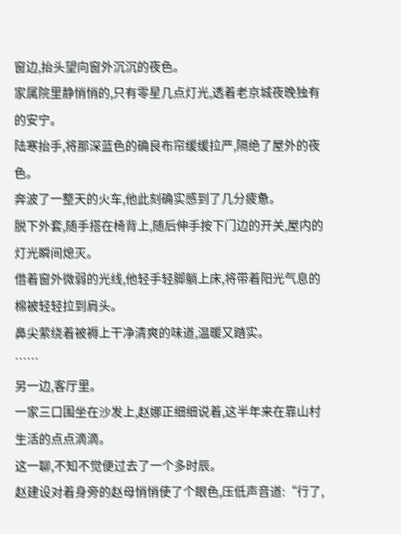窗边,抬头望向窗外沉沉的夜色。
家属院里静悄悄的,只有零星几点灯光,透着老京城夜晚独有的安宁。
陆寒抬手,将那深蓝色的确良布帘缓缓拉严,隔绝了屋外的夜色。
奔波了一整天的火车,他此刻确实感到了几分疲惫。
脱下外套,随手搭在椅背上,随后伸手按下门边的开关,屋内的灯光瞬间熄灭。
借着窗外微弱的光线,他轻手轻脚躺上床,将带着阳光气息的棉被轻轻拉到肩头。
鼻尖萦绕着被褥上干净清爽的味道,温暖又踏实。
……
另一边,客厅里。
一家三口围坐在沙发上,赵娜正细细说着,这半年来在靠山村生活的点点滴滴。
这一聊,不知不觉便过去了一个多时辰。
赵建设对着身旁的赵母悄悄使了个眼色,压低声音道:“行了,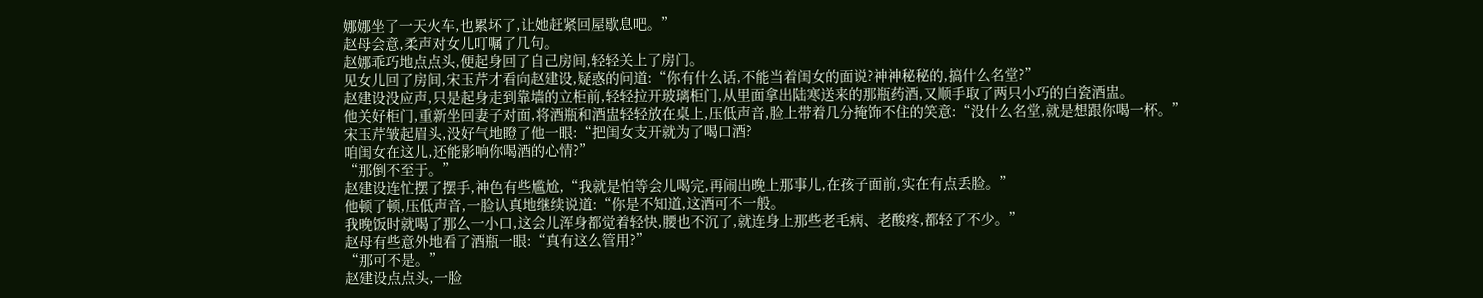娜娜坐了一天火车,也累坏了,让她赶紧回屋歇息吧。”
赵母会意,柔声对女儿叮嘱了几句。
赵娜乖巧地点点头,便起身回了自己房间,轻轻关上了房门。
见女儿回了房间,宋玉芹才看向赵建设,疑惑的问道:“你有什么话,不能当着闺女的面说?神神秘秘的,搞什么名堂?”
赵建设没应声,只是起身走到靠墙的立柜前,轻轻拉开玻璃柜门,从里面拿出陆寒送来的那瓶药酒,又顺手取了两只小巧的白瓷酒盅。
他关好柜门,重新坐回妻子对面,将酒瓶和酒盅轻轻放在桌上,压低声音,脸上带着几分掩饰不住的笑意:“没什么名堂,就是想跟你喝一杯。”
宋玉芹皱起眉头,没好气地瞪了他一眼:“把闺女支开就为了喝口酒?
咱闺女在这儿,还能影响你喝酒的心情?”
“那倒不至于。”
赵建设连忙摆了摆手,神色有些尴尬,“我就是怕等会儿喝完,再闹出晚上那事儿,在孩子面前,实在有点丢脸。”
他顿了顿,压低声音,一脸认真地继续说道:“你是不知道,这酒可不一般。
我晚饭时就喝了那么一小口,这会儿浑身都觉着轻快,腰也不沉了,就连身上那些老毛病、老酸疼,都轻了不少。”
赵母有些意外地看了酒瓶一眼:“真有这么管用?”
“那可不是。”
赵建设点点头,一脸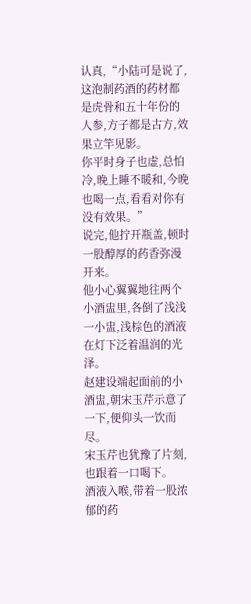认真,“小陆可是说了,这泡制药酒的药材都是虎骨和五十年份的人参,方子都是古方,效果立竿见影。
你平时身子也虚,总怕冷,晚上睡不暖和,今晚也喝一点,看看对你有没有效果。”
说完,他拧开瓶盖,顿时一股醇厚的药香弥漫开来。
他小心翼翼地往两个小酒盅里,各倒了浅浅一小盅,浅棕色的酒液在灯下泛着温润的光泽。
赵建设端起面前的小酒盅,朝宋玉芹示意了一下,便仰头一饮而尽。
宋玉芹也犹豫了片刻,也跟着一口喝下。
酒液入喉,带着一股浓郁的药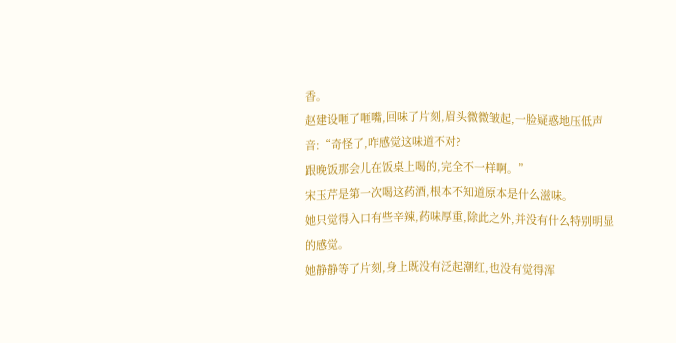香。
赵建设咂了咂嘴,回味了片刻,眉头微微皱起,一脸疑惑地压低声音:“奇怪了,咋感觉这味道不对?
跟晚饭那会儿在饭桌上喝的,完全不一样啊。”
宋玉芹是第一次喝这药酒,根本不知道原本是什么滋味。
她只觉得入口有些辛辣,药味厚重,除此之外,并没有什么特别明显的感觉。
她静静等了片刻,身上既没有泛起潮红,也没有觉得浑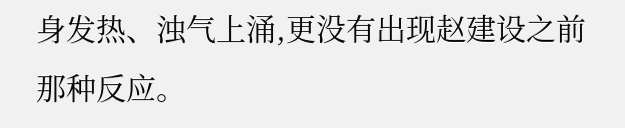身发热、浊气上涌,更没有出现赵建设之前那种反应。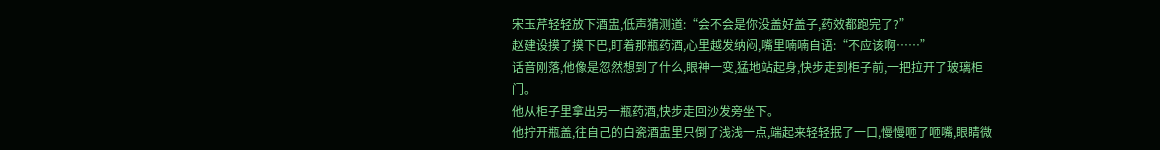宋玉芹轻轻放下酒盅,低声猜测道:“会不会是你没盖好盖子,药效都跑完了?”
赵建设摸了摸下巴,盯着那瓶药酒,心里越发纳闷,嘴里喃喃自语:“不应该啊……”
话音刚落,他像是忽然想到了什么,眼神一变,猛地站起身,快步走到柜子前,一把拉开了玻璃柜门。
他从柜子里拿出另一瓶药酒,快步走回沙发旁坐下。
他拧开瓶盖,往自己的白瓷酒盅里只倒了浅浅一点,端起来轻轻抿了一口,慢慢咂了咂嘴,眼睛微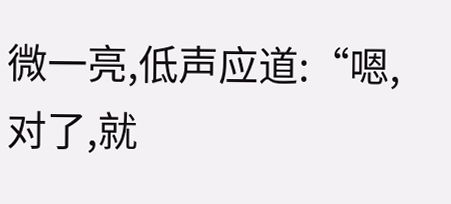微一亮,低声应道:“嗯,对了,就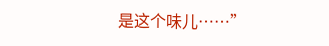是这个味儿……”